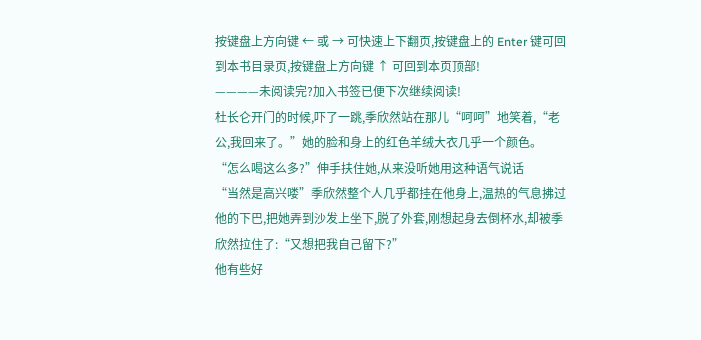按键盘上方向键 ← 或 → 可快速上下翻页,按键盘上的 Enter 键可回到本书目录页,按键盘上方向键 ↑ 可回到本页顶部!
————未阅读完?加入书签已便下次继续阅读!
杜长仑开门的时候,吓了一跳,季欣然站在那儿“呵呵”地笑着,“老公,我回来了。”她的脸和身上的红色羊绒大衣几乎一个颜色。
“怎么喝这么多?”伸手扶住她,从来没听她用这种语气说话
“当然是高兴喽”季欣然整个人几乎都挂在他身上,温热的气息拂过他的下巴,把她弄到沙发上坐下,脱了外套,刚想起身去倒杯水,却被季欣然拉住了:“又想把我自己留下?”
他有些好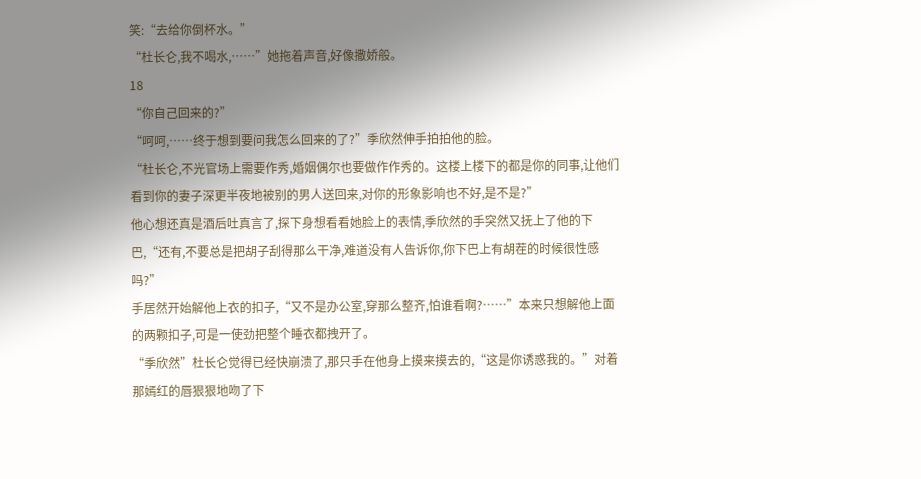笑:“去给你倒杯水。”
“杜长仑,我不喝水,……”她拖着声音,好像撒娇般。
18
“你自己回来的?”
“呵呵,……终于想到要问我怎么回来的了?”季欣然伸手拍拍他的脸。
“杜长仑,不光官场上需要作秀,婚姻偶尔也要做作作秀的。这楼上楼下的都是你的同事,让他们看到你的妻子深更半夜地被别的男人送回来,对你的形象影响也不好,是不是?”
他心想还真是酒后吐真言了,探下身想看看她脸上的表情,季欣然的手突然又抚上了他的下巴,“还有,不要总是把胡子刮得那么干净,难道没有人告诉你,你下巴上有胡茬的时候很性感吗?”
手居然开始解他上衣的扣子,“又不是办公室,穿那么整齐,怕谁看啊?……”本来只想解他上面的两颗扣子,可是一使劲把整个睡衣都拽开了。
“季欣然”杜长仑觉得已经快崩溃了,那只手在他身上摸来摸去的,“这是你诱惑我的。”对着那嫣红的唇狠狠地吻了下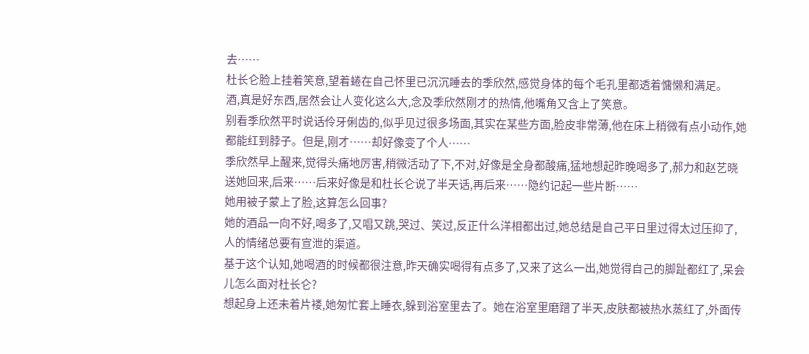去……
杜长仑脸上挂着笑意,望着蜷在自己怀里已沉沉睡去的季欣然,感觉身体的每个毛孔里都透着慵懒和满足。
酒,真是好东西,居然会让人变化这么大,念及季欣然刚才的热情,他嘴角又含上了笑意。
别看季欣然平时说话伶牙俐齿的,似乎见过很多场面,其实在某些方面,脸皮非常薄,他在床上稍微有点小动作,她都能红到脖子。但是,刚才……却好像变了个人……
季欣然早上醒来,觉得头痛地厉害,稍微活动了下,不对,好像是全身都酸痛,猛地想起昨晚喝多了,郝力和赵艺晓送她回来,后来……后来好像是和杜长仑说了半天话,再后来……隐约记起一些片断……
她用被子蒙上了脸,这算怎么回事?
她的酒品一向不好,喝多了,又唱又跳,哭过、笑过,反正什么洋相都出过,她总结是自己平日里过得太过压抑了,人的情绪总要有宣泄的渠道。
基于这个认知,她喝酒的时候都很注意,昨天确实喝得有点多了,又来了这么一出,她觉得自己的脚趾都红了,呆会儿怎么面对杜长仑?
想起身上还未着片褛,她匆忙套上睡衣,躲到浴室里去了。她在浴室里磨蹭了半天,皮肤都被热水蒸红了,外面传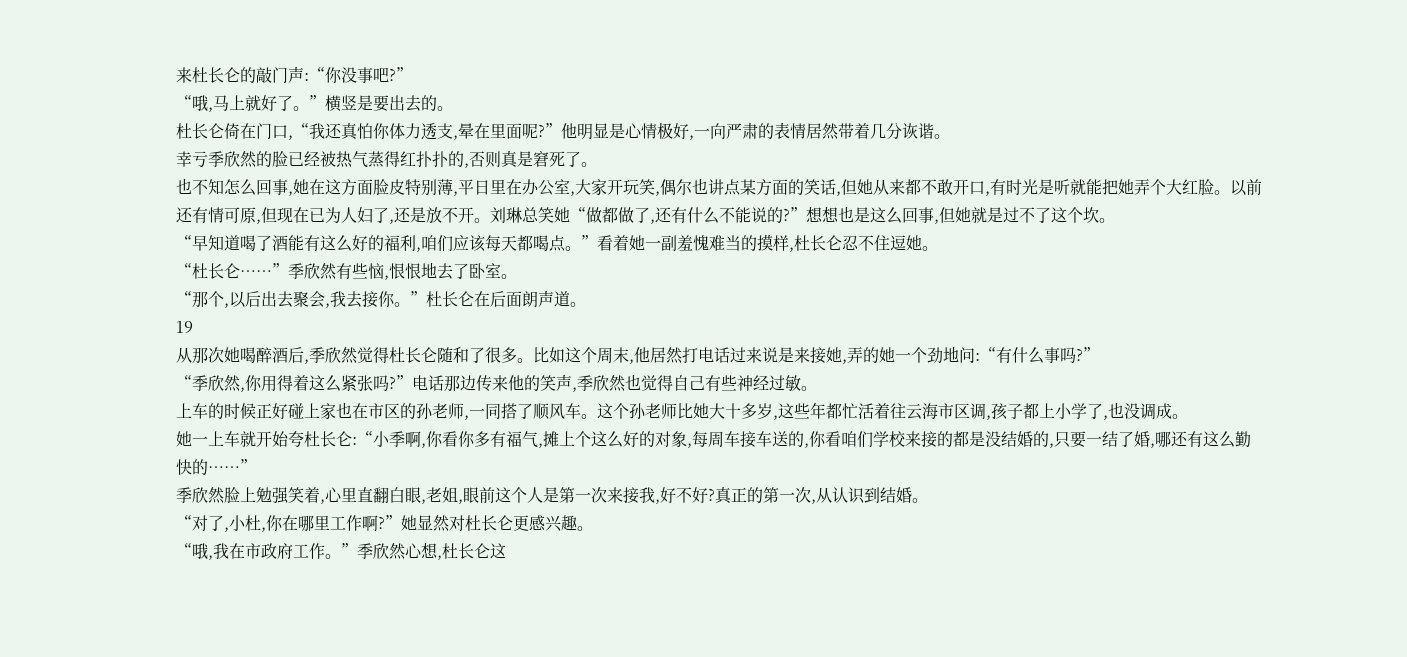来杜长仑的敲门声:“你没事吧?”
“哦,马上就好了。”横竖是要出去的。
杜长仑倚在门口,“我还真怕你体力透支,晕在里面呢?”他明显是心情极好,一向严肃的表情居然带着几分诙谐。
幸亏季欣然的脸已经被热气蒸得红扑扑的,否则真是窘死了。
也不知怎么回事,她在这方面脸皮特别薄,平日里在办公室,大家开玩笑,偶尔也讲点某方面的笑话,但她从来都不敢开口,有时光是听就能把她弄个大红脸。以前还有情可原,但现在已为人妇了,还是放不开。刘琳总笑她“做都做了,还有什么不能说的?”想想也是这么回事,但她就是过不了这个坎。
“早知道喝了酒能有这么好的福利,咱们应该每天都喝点。”看着她一副羞愧难当的摸样,杜长仑忍不住逗她。
“杜长仑……”季欣然有些恼,恨恨地去了卧室。
“那个,以后出去聚会,我去接你。”杜长仑在后面朗声道。
19
从那次她喝醉酒后,季欣然觉得杜长仑随和了很多。比如这个周末,他居然打电话过来说是来接她,弄的她一个劲地问:“有什么事吗?”
“季欣然,你用得着这么紧张吗?”电话那边传来他的笑声,季欣然也觉得自己有些神经过敏。
上车的时候正好碰上家也在市区的孙老师,一同搭了顺风车。这个孙老师比她大十多岁,这些年都忙活着往云海市区调,孩子都上小学了,也没调成。
她一上车就开始夸杜长仑:“小季啊,你看你多有福气,摊上个这么好的对象,每周车接车送的,你看咱们学校来接的都是没结婚的,只要一结了婚,哪还有这么勤快的……”
季欣然脸上勉强笑着,心里直翻白眼,老姐,眼前这个人是第一次来接我,好不好?真正的第一次,从认识到结婚。
“对了,小杜,你在哪里工作啊?”她显然对杜长仑更感兴趣。
“哦,我在市政府工作。”季欣然心想,杜长仑这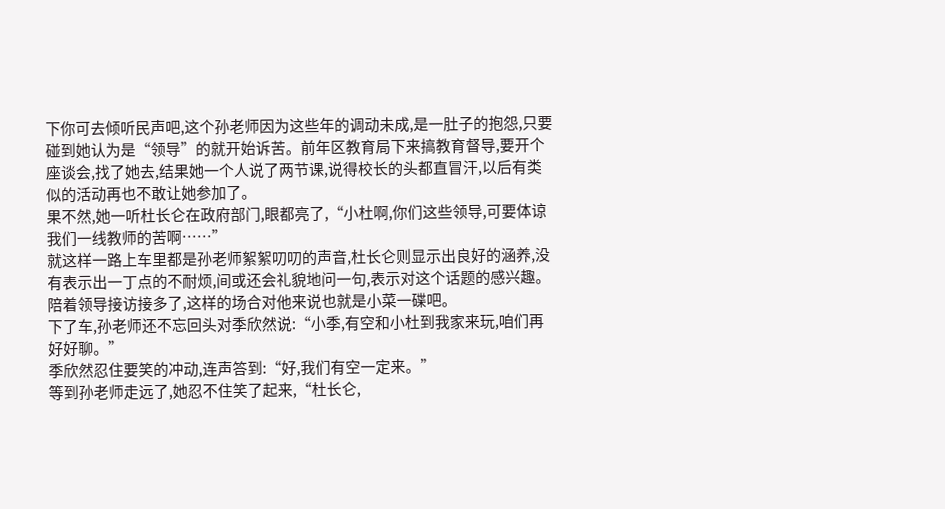下你可去倾听民声吧,这个孙老师因为这些年的调动未成,是一肚子的抱怨,只要碰到她认为是“领导”的就开始诉苦。前年区教育局下来搞教育督导,要开个座谈会,找了她去,结果她一个人说了两节课,说得校长的头都直冒汗,以后有类似的活动再也不敢让她参加了。
果不然,她一听杜长仑在政府部门,眼都亮了,“小杜啊,你们这些领导,可要体谅我们一线教师的苦啊……”
就这样一路上车里都是孙老师絮絮叨叨的声音,杜长仑则显示出良好的涵养,没有表示出一丁点的不耐烦,间或还会礼貌地问一句,表示对这个话题的感兴趣。陪着领导接访接多了,这样的场合对他来说也就是小菜一碟吧。
下了车,孙老师还不忘回头对季欣然说:“小季,有空和小杜到我家来玩,咱们再好好聊。”
季欣然忍住要笑的冲动,连声答到:“好,我们有空一定来。”
等到孙老师走远了,她忍不住笑了起来,“杜长仑,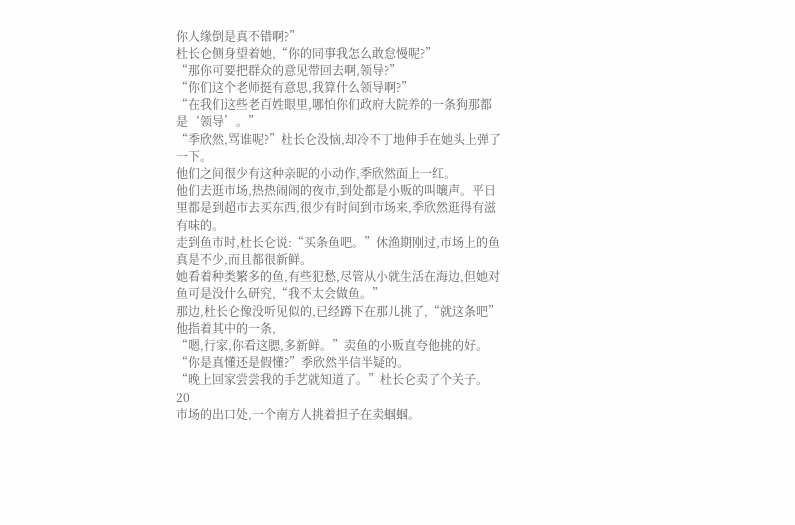你人缘倒是真不错啊?”
杜长仑侧身望着她,“你的同事我怎么敢怠慢呢?”
“那你可要把群众的意见带回去啊,领导?”
“你们这个老师挺有意思,我算什么领导啊?”
“在我们这些老百姓眼里,哪怕你们政府大院养的一条狗那都是‘领导’。”
“季欣然,骂谁呢?”杜长仑没恼,却冷不丁地伸手在她头上弹了一下。
他们之间很少有这种亲昵的小动作,季欣然面上一红。
他们去逛市场,热热闹闹的夜市,到处都是小贩的叫嚷声。平日里都是到超市去买东西,很少有时间到市场来,季欣然逛得有滋有味的。
走到鱼市时,杜长仑说:“买条鱼吧。”休渔期刚过,市场上的鱼真是不少,而且都很新鲜。
她看着种类繁多的鱼,有些犯愁,尽管从小就生活在海边,但她对鱼可是没什么研究,“我不太会做鱼。”
那边,杜长仑像没听见似的,已经蹲下在那儿挑了,“就这条吧”他指着其中的一条,
“嗯,行家,你看这腮,多新鲜。”卖鱼的小贩直夸他挑的好。
“你是真懂还是假懂?”季欣然半信半疑的。
“晚上回家尝尝我的手艺就知道了。”杜长仑卖了个关子。
20
市场的出口处,一个南方人挑着担子在卖蝈蝈。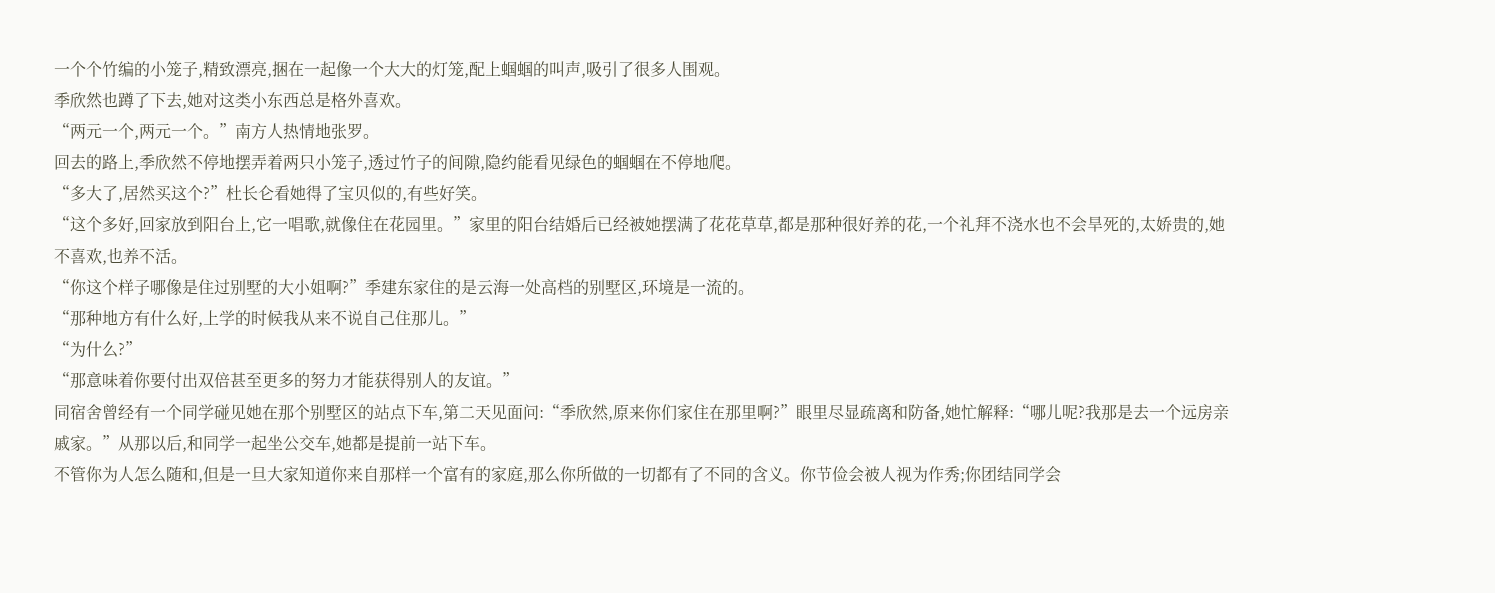一个个竹编的小笼子,精致漂亮,捆在一起像一个大大的灯笼,配上蝈蝈的叫声,吸引了很多人围观。
季欣然也蹲了下去,她对这类小东西总是格外喜欢。
“两元一个,两元一个。”南方人热情地张罗。
回去的路上,季欣然不停地摆弄着两只小笼子,透过竹子的间隙,隐约能看见绿色的蝈蝈在不停地爬。
“多大了,居然买这个?”杜长仑看她得了宝贝似的,有些好笑。
“这个多好,回家放到阳台上,它一唱歌,就像住在花园里。”家里的阳台结婚后已经被她摆满了花花草草,都是那种很好养的花,一个礼拜不浇水也不会旱死的,太娇贵的,她不喜欢,也养不活。
“你这个样子哪像是住过别墅的大小姐啊?”季建东家住的是云海一处高档的别墅区,环境是一流的。
“那种地方有什么好,上学的时候我从来不说自己住那儿。”
“为什么?”
“那意味着你要付出双倍甚至更多的努力才能获得别人的友谊。”
同宿舍曾经有一个同学碰见她在那个别墅区的站点下车,第二天见面问:“季欣然,原来你们家住在那里啊?”眼里尽显疏离和防备,她忙解释:“哪儿呢?我那是去一个远房亲戚家。”从那以后,和同学一起坐公交车,她都是提前一站下车。
不管你为人怎么随和,但是一旦大家知道你来自那样一个富有的家庭,那么你所做的一切都有了不同的含义。你节俭会被人视为作秀;你团结同学会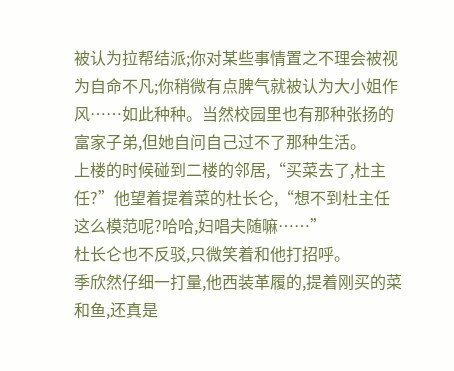被认为拉帮结派;你对某些事情置之不理会被视为自命不凡;你稍微有点脾气就被认为大小姐作风……如此种种。当然校园里也有那种张扬的富家子弟,但她自问自己过不了那种生活。
上楼的时候碰到二楼的邻居,“买菜去了,杜主任?”他望着提着菜的杜长仑,“想不到杜主任这么模范呢?哈哈,妇唱夫随嘛……”
杜长仑也不反驳,只微笑着和他打招呼。
季欣然仔细一打量,他西装革履的,提着刚买的菜和鱼,还真是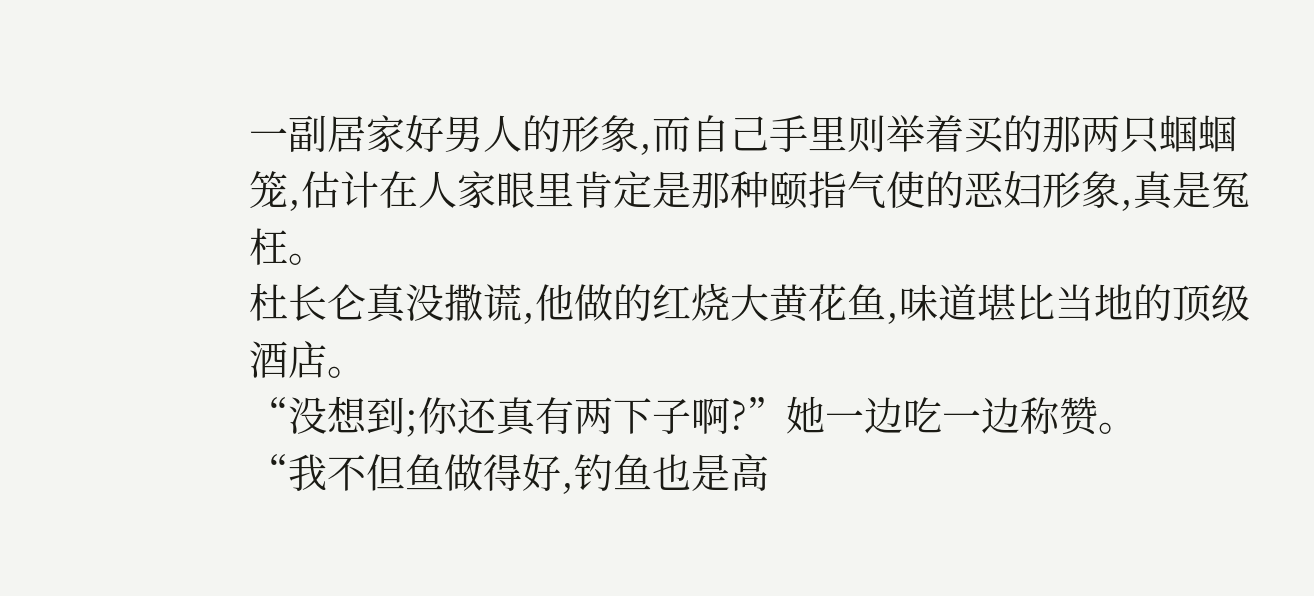一副居家好男人的形象,而自己手里则举着买的那两只蝈蝈笼,估计在人家眼里肯定是那种颐指气使的恶妇形象,真是冤枉。
杜长仑真没撒谎,他做的红烧大黄花鱼,味道堪比当地的顶级酒店。
“没想到;你还真有两下子啊?”她一边吃一边称赞。
“我不但鱼做得好,钓鱼也是高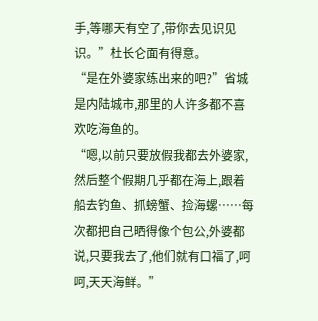手,等哪天有空了,带你去见识见识。”杜长仑面有得意。
“是在外婆家练出来的吧?”省城是内陆城市,那里的人许多都不喜欢吃海鱼的。
“嗯,以前只要放假我都去外婆家,然后整个假期几乎都在海上,跟着船去钓鱼、抓螃蟹、捡海螺……每次都把自己晒得像个包公,外婆都说,只要我去了,他们就有口福了,呵呵,天天海鲜。”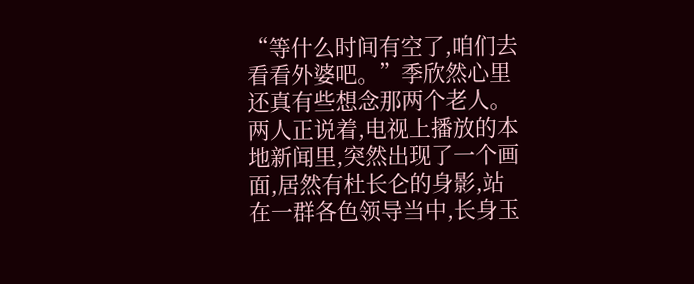“等什么时间有空了,咱们去看看外婆吧。”季欣然心里还真有些想念那两个老人。
两人正说着,电视上播放的本地新闻里,突然出现了一个画面,居然有杜长仑的身影,站在一群各色领导当中,长身玉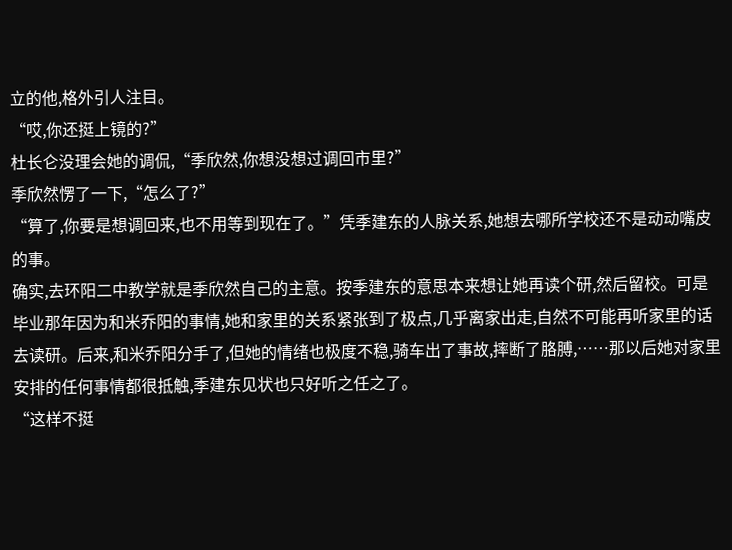立的他,格外引人注目。
“哎,你还挺上镜的?”
杜长仑没理会她的调侃,“季欣然,你想没想过调回市里?”
季欣然愣了一下,“怎么了?”
“算了,你要是想调回来,也不用等到现在了。”凭季建东的人脉关系,她想去哪所学校还不是动动嘴皮的事。
确实,去环阳二中教学就是季欣然自己的主意。按季建东的意思本来想让她再读个研,然后留校。可是毕业那年因为和米乔阳的事情,她和家里的关系紧张到了极点,几乎离家出走,自然不可能再听家里的话去读研。后来,和米乔阳分手了,但她的情绪也极度不稳,骑车出了事故,摔断了胳膊,……那以后她对家里安排的任何事情都很抵触,季建东见状也只好听之任之了。
“这样不挺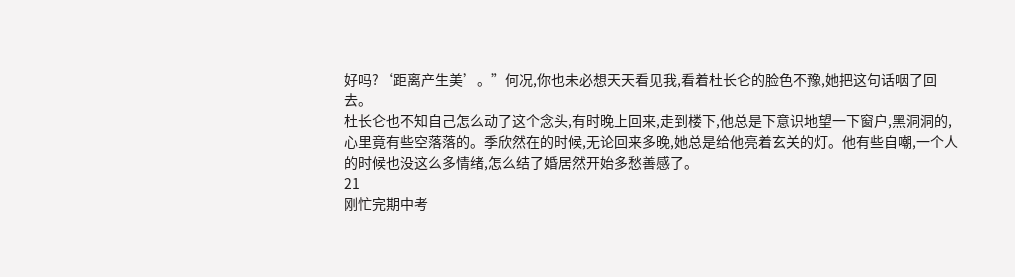好吗?‘距离产生美’。”何况,你也未必想天天看见我,看着杜长仑的脸色不豫,她把这句话咽了回去。
杜长仑也不知自己怎么动了这个念头,有时晚上回来,走到楼下,他总是下意识地望一下窗户,黑洞洞的,心里竟有些空落落的。季欣然在的时候,无论回来多晚,她总是给他亮着玄关的灯。他有些自嘲,一个人的时候也没这么多情绪,怎么结了婚居然开始多愁善感了。
21
刚忙完期中考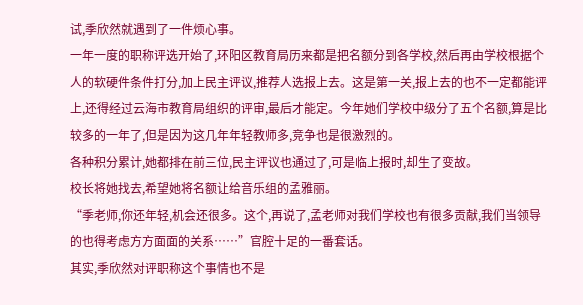试,季欣然就遇到了一件烦心事。
一年一度的职称评选开始了,环阳区教育局历来都是把名额分到各学校,然后再由学校根据个人的软硬件条件打分,加上民主评议,推荐人选报上去。这是第一关,报上去的也不一定都能评上,还得经过云海市教育局组织的评审,最后才能定。今年她们学校中级分了五个名额,算是比较多的一年了,但是因为这几年年轻教师多,竞争也是很激烈的。
各种积分累计,她都排在前三位,民主评议也通过了,可是临上报时,却生了变故。
校长将她找去,希望她将名额让给音乐组的孟雅丽。
“季老师,你还年轻,机会还很多。这个,再说了,孟老师对我们学校也有很多贡献,我们当领导的也得考虑方方面面的关系……”官腔十足的一番套话。
其实,季欣然对评职称这个事情也不是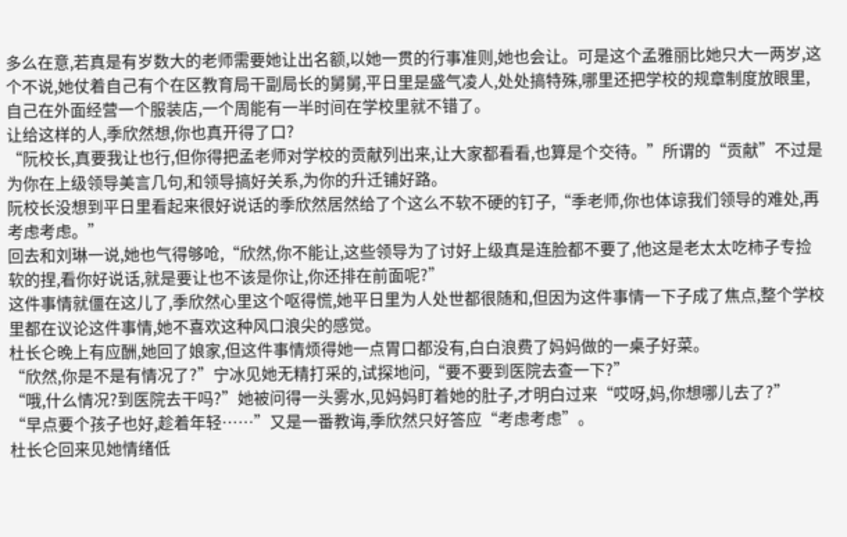多么在意,若真是有岁数大的老师需要她让出名额,以她一贯的行事准则,她也会让。可是这个孟雅丽比她只大一两岁,这个不说,她仗着自己有个在区教育局干副局长的舅舅,平日里是盛气凌人,处处搞特殊,哪里还把学校的规章制度放眼里,自己在外面经营一个服装店,一个周能有一半时间在学校里就不错了。
让给这样的人,季欣然想,你也真开得了口?
“阮校长,真要我让也行,但你得把孟老师对学校的贡献列出来,让大家都看看,也算是个交待。”所谓的“贡献”不过是为你在上级领导美言几句,和领导搞好关系,为你的升迁铺好路。
阮校长没想到平日里看起来很好说话的季欣然居然给了个这么不软不硬的钉子,“季老师,你也体谅我们领导的难处,再考虑考虑。”
回去和刘琳一说,她也气得够呛,“欣然,你不能让,这些领导为了讨好上级真是连脸都不要了,他这是老太太吃柿子专捡软的捏,看你好说话,就是要让也不该是你让,你还排在前面呢?”
这件事情就僵在这儿了,季欣然心里这个呕得慌,她平日里为人处世都很随和,但因为这件事情一下子成了焦点,整个学校里都在议论这件事情,她不喜欢这种风口浪尖的感觉。
杜长仑晚上有应酬,她回了娘家,但这件事情烦得她一点胃口都没有,白白浪费了妈妈做的一桌子好菜。
“欣然,你是不是有情况了?”宁冰见她无精打采的,试探地问,“要不要到医院去查一下?”
“哦,什么情况?到医院去干吗?”她被问得一头雾水,见妈妈盯着她的肚子,才明白过来“哎呀,妈,你想哪儿去了?”
“早点要个孩子也好,趁着年轻……”又是一番教诲,季欣然只好答应“考虑考虑”。
杜长仑回来见她情绪低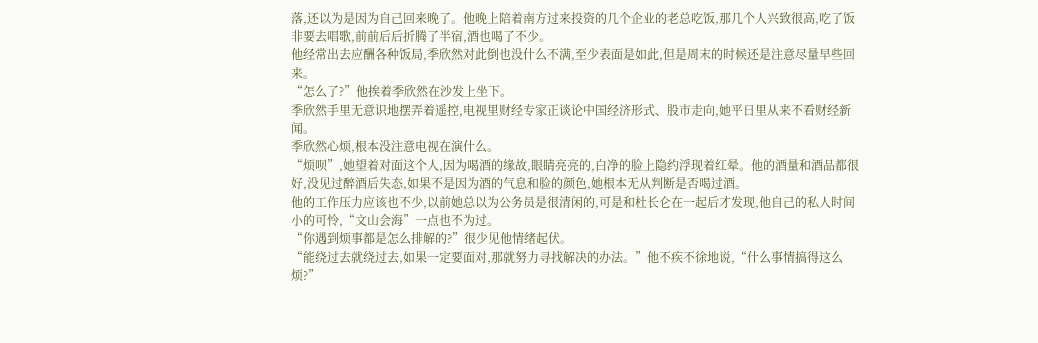落,还以为是因为自己回来晚了。他晚上陪着南方过来投资的几个企业的老总吃饭,那几个人兴致很高,吃了饭非要去唱歌,前前后后折腾了半宿,酒也喝了不少。
他经常出去应酬各种饭局,季欣然对此倒也没什么不满,至少表面是如此,但是周末的时候还是注意尽量早些回来。
“怎么了?”他挨着季欣然在沙发上坐下。
季欣然手里无意识地摆弄着遥控,电视里财经专家正谈论中国经济形式、股市走向,她平日里从来不看财经新闻。
季欣然心烦,根本没注意电视在演什么。
“烦呗”,她望着对面这个人,因为喝酒的缘故,眼睛亮亮的,白净的脸上隐约浮现着红晕。他的酒量和酒品都很好,没见过醉酒后失态,如果不是因为酒的气息和脸的颜色,她根本无从判断是否喝过酒。
他的工作压力应该也不少,以前她总以为公务员是很清闲的,可是和杜长仑在一起后才发现,他自己的私人时间小的可怜,“文山会海”一点也不为过。
“你遇到烦事都是怎么排解的?”很少见他情绪起伏。
“能绕过去就绕过去,如果一定要面对,那就努力寻找解决的办法。”他不疾不徐地说,“什么事情搞得这么烦?”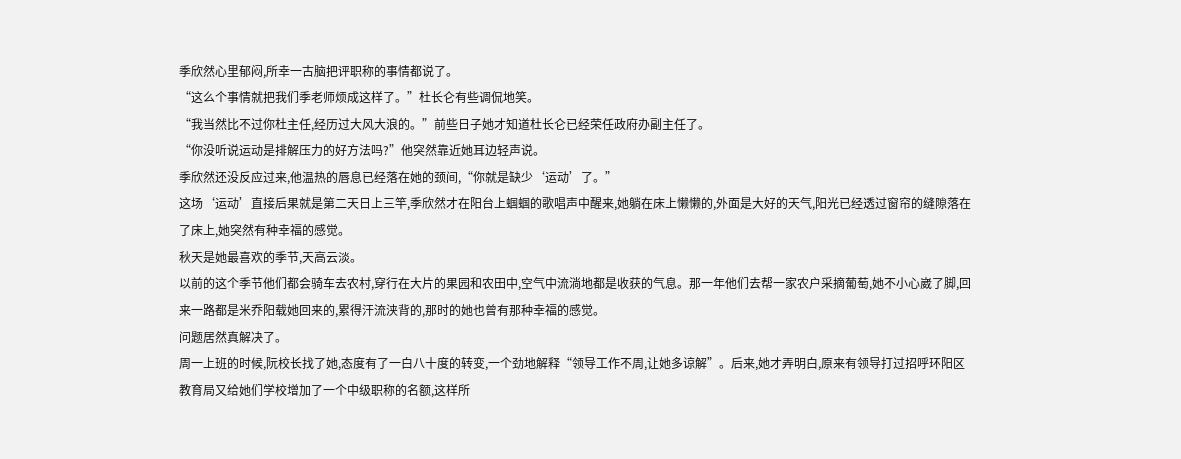季欣然心里郁闷,所幸一古脑把评职称的事情都说了。
“这么个事情就把我们季老师烦成这样了。”杜长仑有些调侃地笑。
“我当然比不过你杜主任,经历过大风大浪的。”前些日子她才知道杜长仑已经荣任政府办副主任了。
“你没听说运动是排解压力的好方法吗?”他突然靠近她耳边轻声说。
季欣然还没反应过来,他温热的唇息已经落在她的颈间,“你就是缺少‘运动’了。”
这场‘运动’直接后果就是第二天日上三竿,季欣然才在阳台上蝈蝈的歌唱声中醒来,她躺在床上懒懒的,外面是大好的天气,阳光已经透过窗帘的缝隙落在了床上,她突然有种幸福的感觉。
秋天是她最喜欢的季节,天高云淡。
以前的这个季节他们都会骑车去农村,穿行在大片的果园和农田中,空气中流淌地都是收获的气息。那一年他们去帮一家农户采摘葡萄,她不小心崴了脚,回来一路都是米乔阳载她回来的,累得汗流浃背的,那时的她也曾有那种幸福的感觉。
问题居然真解决了。
周一上班的时候,阮校长找了她,态度有了一白八十度的转变,一个劲地解释“领导工作不周,让她多谅解”。后来,她才弄明白,原来有领导打过招呼环阳区教育局又给她们学校增加了一个中级职称的名额,这样所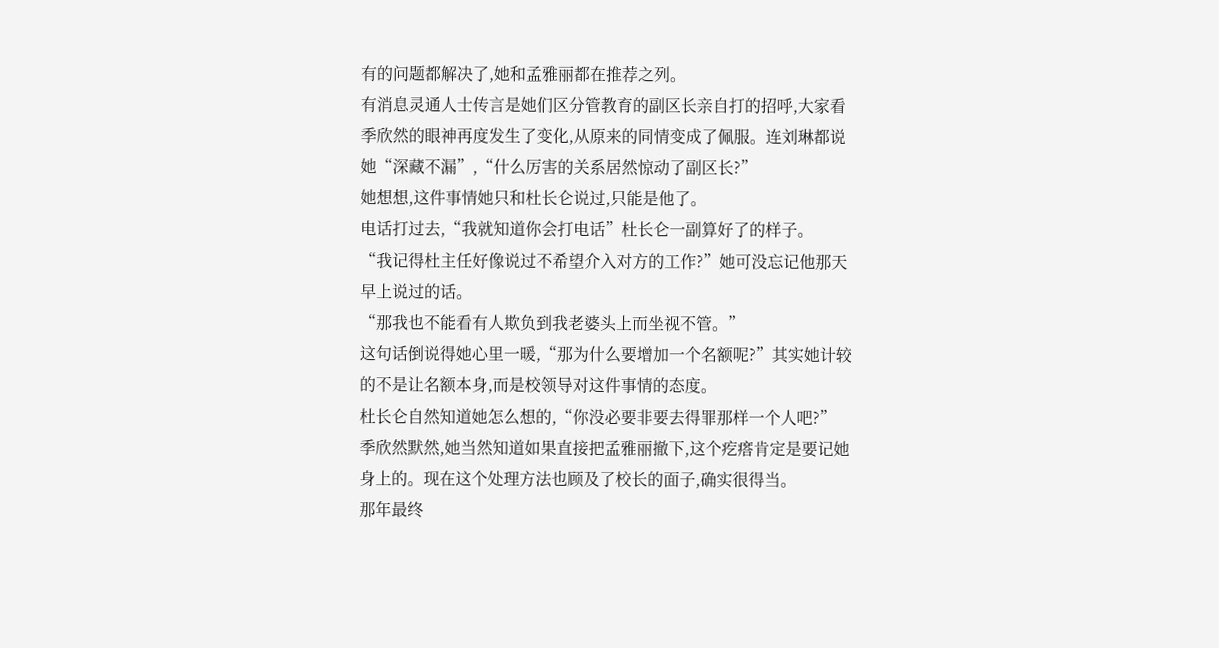有的问题都解决了,她和孟雅丽都在推荐之列。
有消息灵通人士传言是她们区分管教育的副区长亲自打的招呼,大家看季欣然的眼神再度发生了变化,从原来的同情变成了佩服。连刘琳都说她“深藏不漏”,“什么厉害的关系居然惊动了副区长?”
她想想,这件事情她只和杜长仑说过,只能是他了。
电话打过去,“我就知道你会打电话”杜长仑一副算好了的样子。
“我记得杜主任好像说过不希望介入对方的工作?”她可没忘记他那天早上说过的话。
“那我也不能看有人欺负到我老婆头上而坐视不管。”
这句话倒说得她心里一暖,“那为什么要增加一个名额呢?”其实她计较的不是让名额本身,而是校领导对这件事情的态度。
杜长仑自然知道她怎么想的,“你没必要非要去得罪那样一个人吧?”
季欣然默然,她当然知道如果直接把孟雅丽撤下,这个疙瘩肯定是要记她身上的。现在这个处理方法也顾及了校长的面子,确实很得当。
那年最终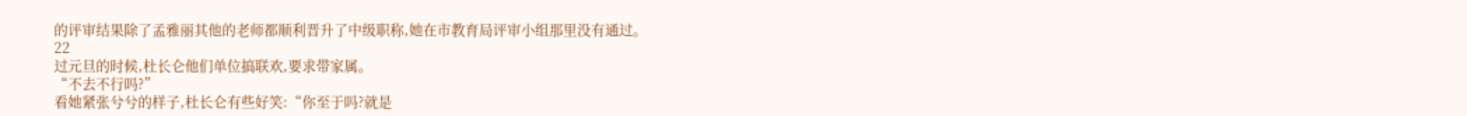的评审结果除了孟雅丽其他的老师都顺利晋升了中级职称,她在市教育局评审小组那里没有通过。
22
过元旦的时候,杜长仑他们单位搞联欢,要求带家属。
“不去不行吗?”
看她紧张兮兮的样子,杜长仑有些好笑:“你至于吗?就是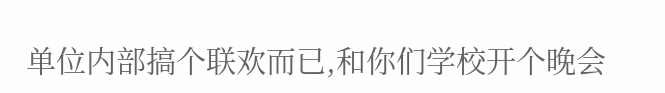单位内部搞个联欢而已,和你们学校开个晚会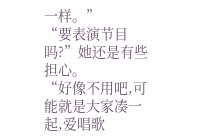一样。”
“要表演节目吗?”她还是有些担心。
“好像不用吧,可能就是大家凑一起,爱唱歌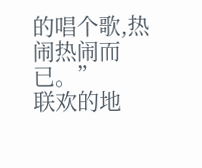的唱个歌,热闹热闹而已。”
联欢的地